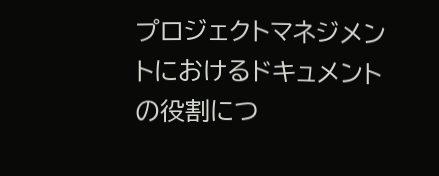プロジェクトマネジメントにおけるドキュメントの役割につ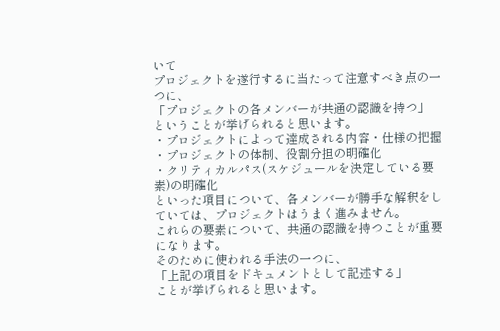いて
プロジェクトを遂行するに当たって注意すべき点の一つに、
「プロジェクトの各メンバーが共通の認識を持つ」
ということが挙げられると思います。
・プロジェクトによって達成される内容・仕様の把握
・プロジェクトの体制、役割分担の明確化
・クリティカルパス(スケジュールを決定している要素)の明確化
といった項目について、各メンバーが勝手な解釈をしていては、プロジェクトはうまく進みません。
これらの要素について、共通の認識を持つことが重要になります。
そのために使われる手法の一つに、
「上記の項目をドキュメントとして記述する」
ことが挙げられると思います。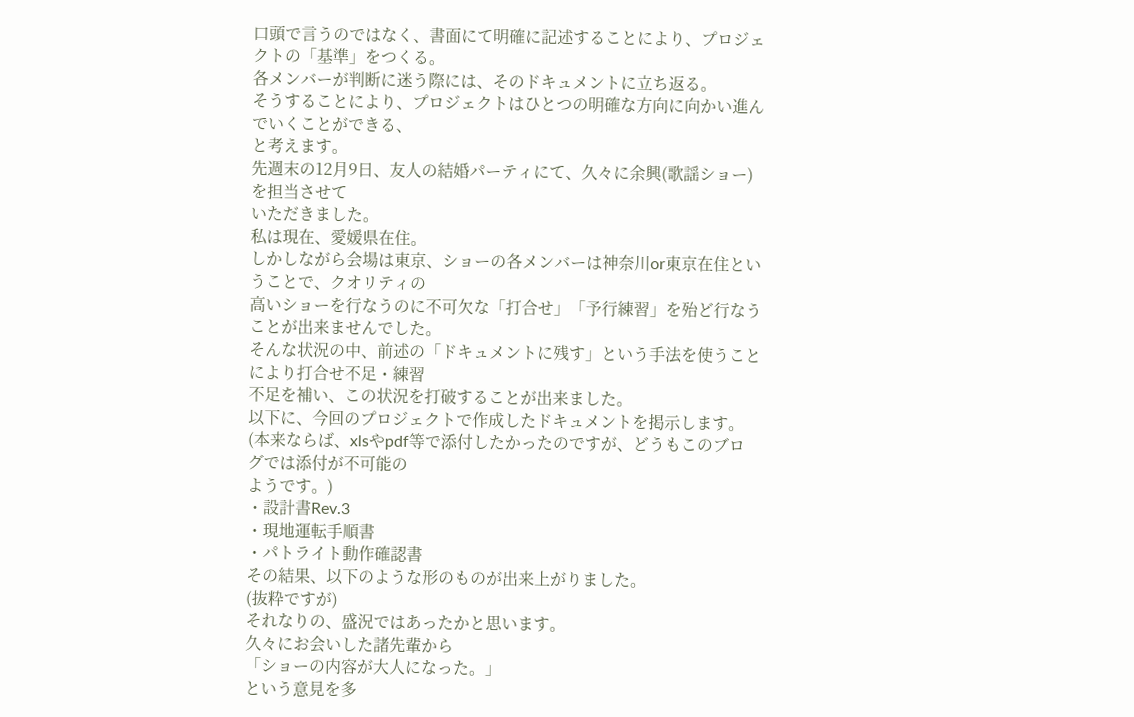口頭で言うのではなく、書面にて明確に記述することにより、プロジェクトの「基準」をつくる。
各メンバーが判断に迷う際には、そのドキュメントに立ち返る。
そうすることにより、プロジェクトはひとつの明確な方向に向かい進んでいくことができる、
と考えます。
先週末の12月9日、友人の結婚パーティにて、久々に余興(歌謡ショー)を担当させて
いただきました。
私は現在、愛媛県在住。
しかしながら会場は東京、ショーの各メンバーは神奈川or東京在住ということで、クオリティの
高いショーを行なうのに不可欠な「打合せ」「予行練習」を殆ど行なうことが出来ませんでした。
そんな状況の中、前述の「ドキュメントに残す」という手法を使うことにより打合せ不足・練習
不足を補い、この状況を打破することが出来ました。
以下に、今回のプロジェクトで作成したドキュメントを掲示します。
(本来ならば、xlsやpdf等で添付したかったのですが、どうもこのブログでは添付が不可能の
ようです。)
・設計書Rev.3
・現地運転手順書
・パトライト動作確認書
その結果、以下のような形のものが出来上がりました。
(抜粋ですが)
それなりの、盛況ではあったかと思います。
久々にお会いした諸先輩から
「ショーの内容が大人になった。」
という意見を多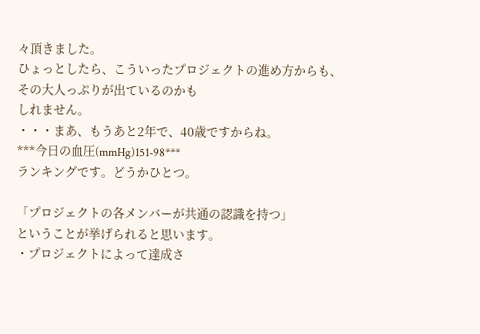々頂きました。
ひょっとしたら、こういったプロジェクトの進め方からも、その大人っぷりが出ているのかも
しれません。
・・・まあ、もうあと2年で、40歳ですからね。
***今日の血圧(mmHg)151-98***
ランキングです。どうかひとつ。

「プロジェクトの各メンバーが共通の認識を持つ」
ということが挙げられると思います。
・プロジェクトによって達成さ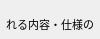れる内容・仕様の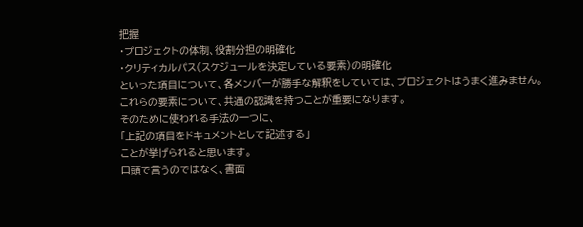把握
・プロジェクトの体制、役割分担の明確化
・クリティカルパス(スケジュールを決定している要素)の明確化
といった項目について、各メンバーが勝手な解釈をしていては、プロジェクトはうまく進みません。
これらの要素について、共通の認識を持つことが重要になります。
そのために使われる手法の一つに、
「上記の項目をドキュメントとして記述する」
ことが挙げられると思います。
口頭で言うのではなく、書面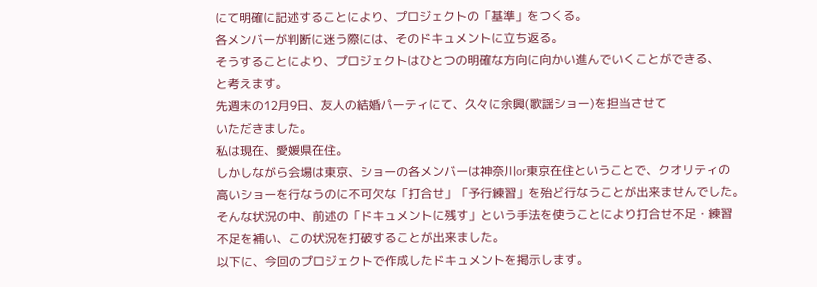にて明確に記述することにより、プロジェクトの「基準」をつくる。
各メンバーが判断に迷う際には、そのドキュメントに立ち返る。
そうすることにより、プロジェクトはひとつの明確な方向に向かい進んでいくことができる、
と考えます。
先週末の12月9日、友人の結婚パーティにて、久々に余興(歌謡ショー)を担当させて
いただきました。
私は現在、愛媛県在住。
しかしながら会場は東京、ショーの各メンバーは神奈川or東京在住ということで、クオリティの
高いショーを行なうのに不可欠な「打合せ」「予行練習」を殆ど行なうことが出来ませんでした。
そんな状況の中、前述の「ドキュメントに残す」という手法を使うことにより打合せ不足・練習
不足を補い、この状況を打破することが出来ました。
以下に、今回のプロジェクトで作成したドキュメントを掲示します。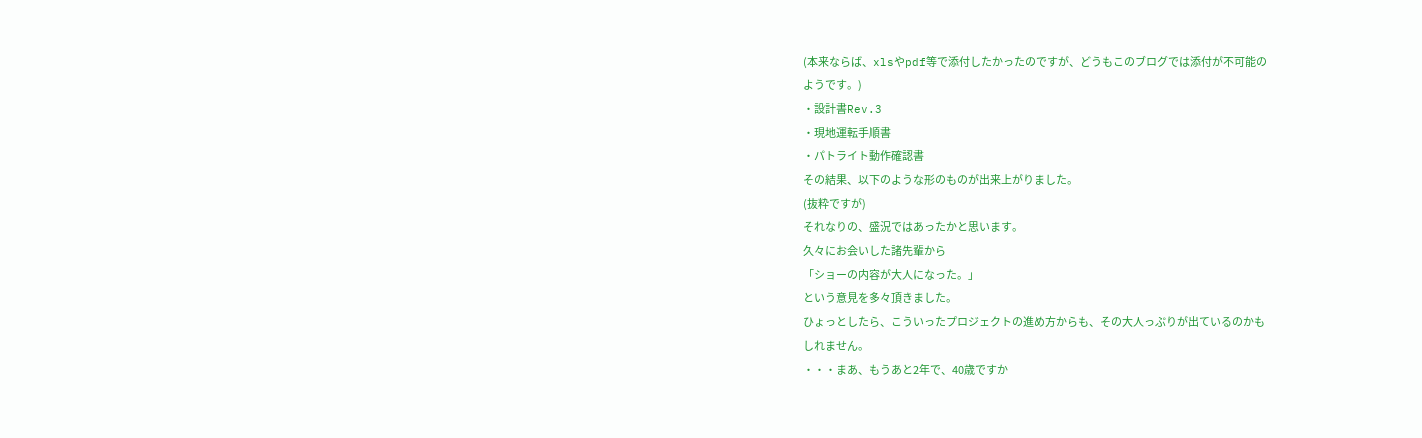(本来ならば、xlsやpdf等で添付したかったのですが、どうもこのブログでは添付が不可能の
ようです。)
・設計書Rev.3
・現地運転手順書
・パトライト動作確認書
その結果、以下のような形のものが出来上がりました。
(抜粋ですが)
それなりの、盛況ではあったかと思います。
久々にお会いした諸先輩から
「ショーの内容が大人になった。」
という意見を多々頂きました。
ひょっとしたら、こういったプロジェクトの進め方からも、その大人っぷりが出ているのかも
しれません。
・・・まあ、もうあと2年で、40歳ですか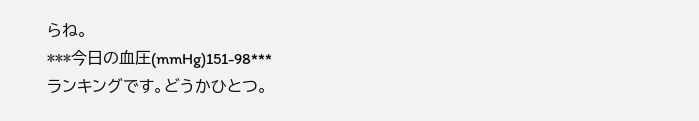らね。
***今日の血圧(mmHg)151-98***
ランキングです。どうかひとつ。